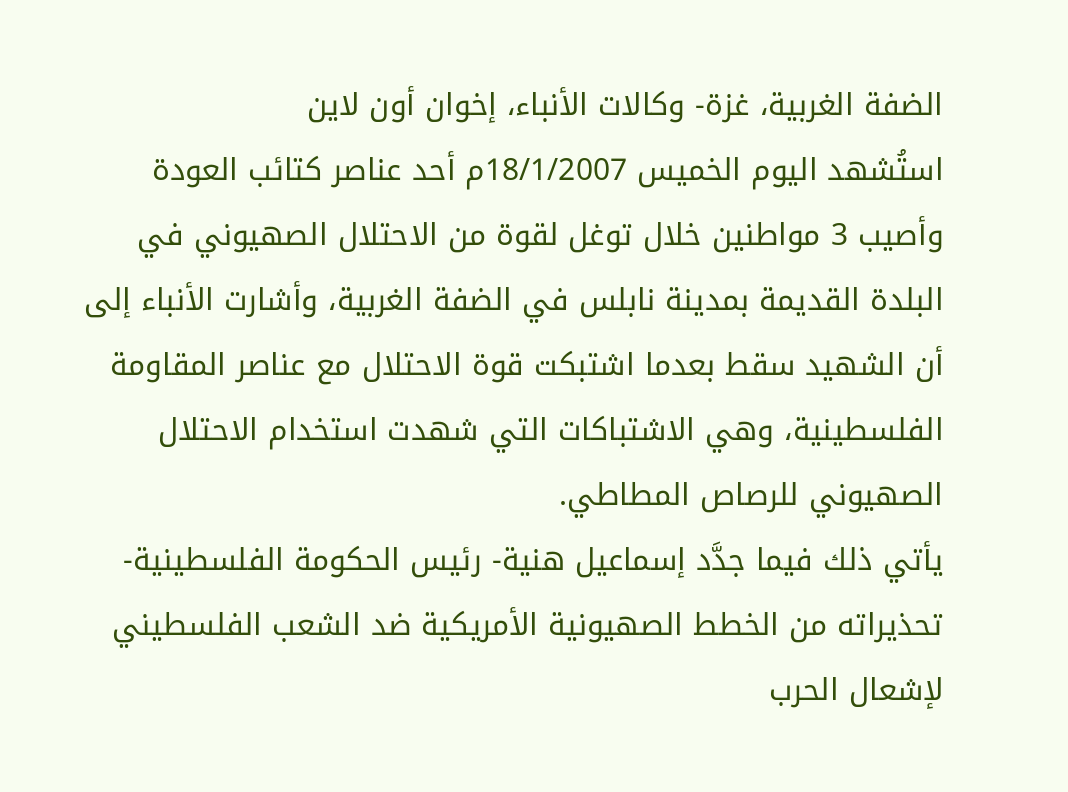الضفة الغربية، غزة- وكالات الأنباء، إخوان أون لاين
استُشهد اليوم الخميس 18/1/2007م أحد عناصر كتائب العودة وأصيب 3 مواطنين خلال توغل لقوة من الاحتلال الصهيوني في البلدة القديمة بمدينة نابلس في الضفة الغربية، وأشارت الأنباء إلى أن الشهيد سقط بعدما اشتبكت قوة الاحتلال مع عناصر المقاومة الفلسطينية، وهي الاشتباكات التي شهدت استخدام الاحتلال الصهيوني للرصاص المطاطي.
يأتي ذلك فيما جدَّد إسماعيل هنية- رئيس الحكومة الفلسطينية- تحذيراته من الخطط الصهيونية الأمريكية ضد الشعب الفلسطيني لإشعال الحرب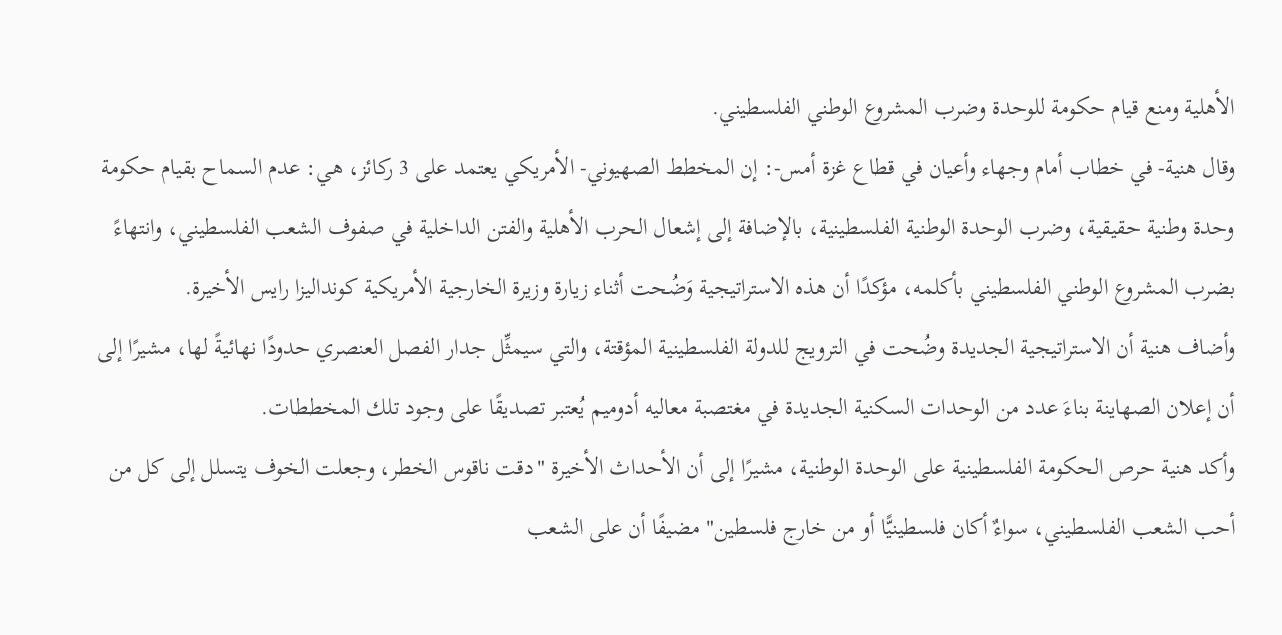الأهلية ومنع قيام حكومة للوحدة وضرب المشروع الوطني الفلسطيني.
وقال هنية- في خطاب أمام وجهاء وأعيان في قطاع غزة أمس-: إن المخطط الصهيوني- الأمريكي يعتمد على 3 ركائز، هي: عدم السماح بقيام حكومة وحدة وطنية حقيقية، وضرب الوحدة الوطنية الفلسطينية، بالإضافة إلى إشعال الحرب الأهلية والفتن الداخلية في صفوف الشعب الفلسطيني، وانتهاءً بضرب المشروع الوطني الفلسطيني بأكلمه، مؤكدًا أن هذه الاستراتيجية وَضُحت أثناء زيارة وزيرة الخارجية الأمريكية كونداليزا رايس الأخيرة.
وأضاف هنية أن الاستراتيجية الجديدة وضُحت في الترويج للدولة الفلسطينية المؤقتة، والتي سيمثِّل جدار الفصل العنصري حدودًا نهائيةً لها، مشيرًا إلى أن إعلان الصهاينة بناءَ عدد من الوحدات السكنية الجديدة في مغتصبة معاليه أدوميم يُعتبر تصديقًا على وجود تلك المخططات.
وأكد هنية حرص الحكومة الفلسطينية على الوحدة الوطنية، مشيرًا إلى أن الأحداث الأخيرة "دقت ناقوس الخطر، وجعلت الخوف يتسلل إلى كل من أحب الشعب الفلسطيني، سواءٌ أكان فلسطينيًّا أو من خارج فلسطين" مضيفًا أن على الشعب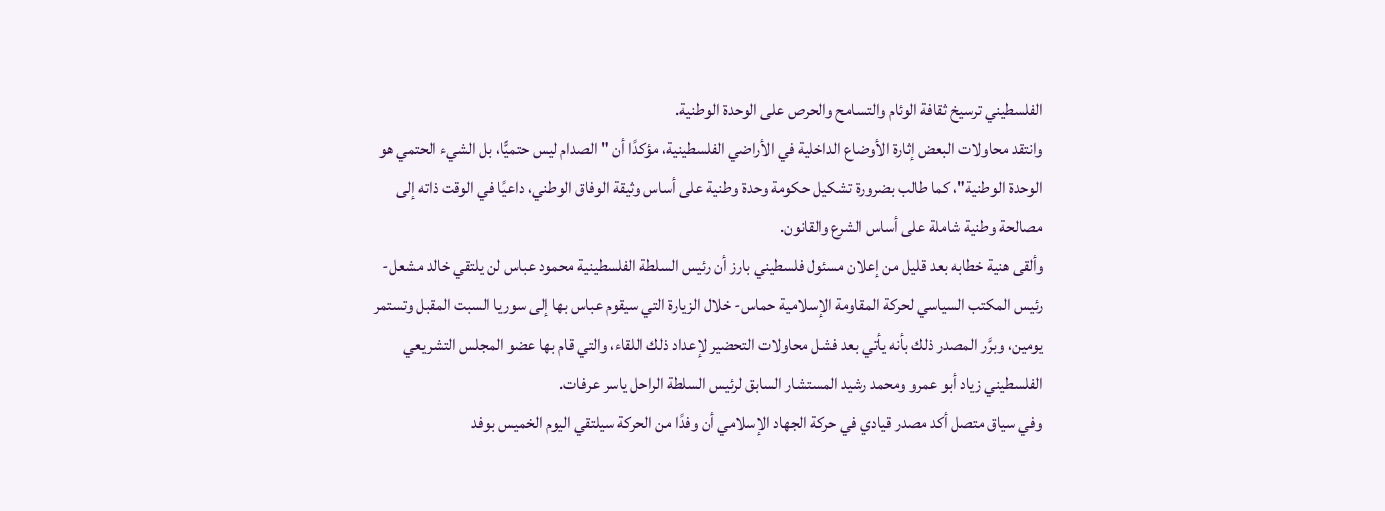الفلسطيني ترسيخ ثقافة الوئام والتسامح والحرص على الوحدة الوطنية.
وانتقد محاولات البعض إثارة الأوضاع الداخلية في الأراضي الفلسطينية، مؤكدًا أن "الصدام ليس حتميًّا، بل الشيء الحتمي هو الوحدة الوطنية"، كما طالب بضرورة تشكيل حكومة وحدة وطنية على أساس وثيقة الوفاق الوطني، داعيًا في الوقت ذاته إلى مصالحة وطنية شاملة على أساس الشرع والقانون.
وألقى هنية خطابه بعد قليل من إعلان مسئول فلسطيني بارز أن رئيس السلطة الفلسطينية محمود عباس لن يلتقي خالد مشعل- رئيس المكتب السياسي لحركة المقاومة الإسلامية حماس- خلال الزيارة التي سيقوم عباس بها إلى سوريا السبت المقبل وتستمر يومين، وبرَّر المصدر ذلك بأنه يأتي بعد فشل محاولات التحضير لإعداد ذلك اللقاء، والتي قام بها عضو المجلس التشريعي الفلسطيني زياد أبو عمرو ومحمد رشيد المستشار السابق لرئيس السلطة الراحل ياسر عرفات.
وفي سياق متصل أكد مصدر قيادي في حركة الجهاد الإسلامي أن وفدًا من الحركة سيلتقي اليوم الخميس بوفد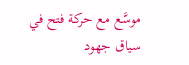موسَّع مع حركة فتح في سياق جهود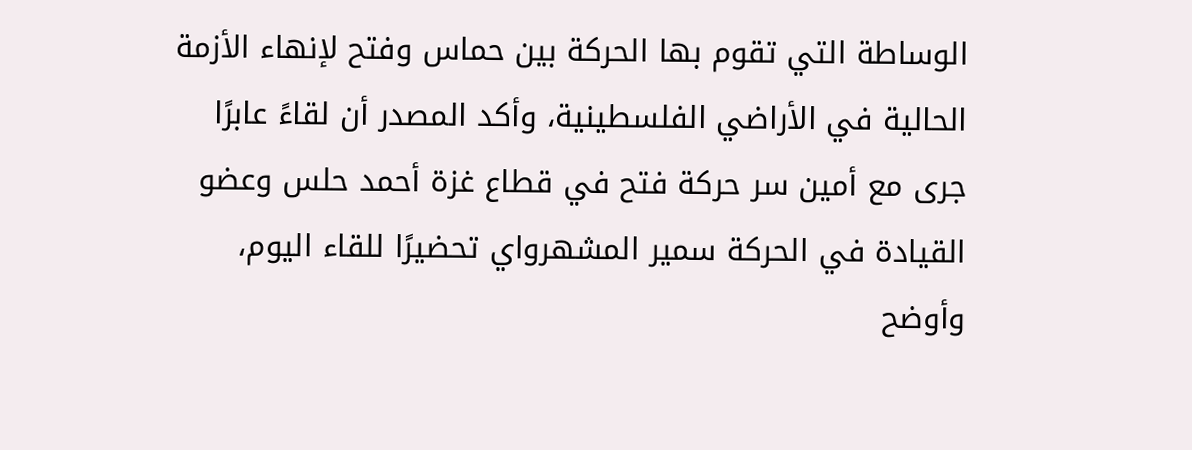الوساطة التي تقوم بها الحركة بين حماس وفتح لإنهاء الأزمة الحالية في الأراضي الفلسطينية، وأكد المصدر أن لقاءً عابرًا جرى مع أمين سر حركة فتح في قطاع غزة أحمد حلس وعضو القيادة في الحركة سمير المشهرواي تحضيرًا للقاء اليوم، وأوضح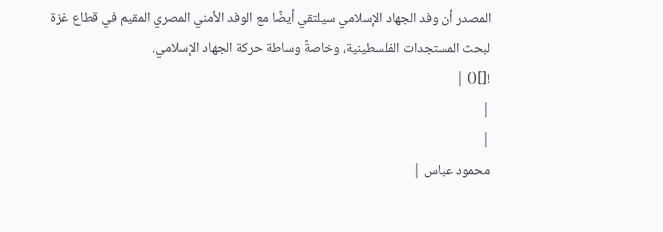المصدر أن وفد الجهاد الإسلامي سيلتقي أيضًا مع الوفد الأمني المصري المقيم في قطاع غزة لبحث المستجدات الفلسطينية، وخاصةً وساطة حركة الجهاد الإسلامي.
![]() |
|
|
محمود عباس |